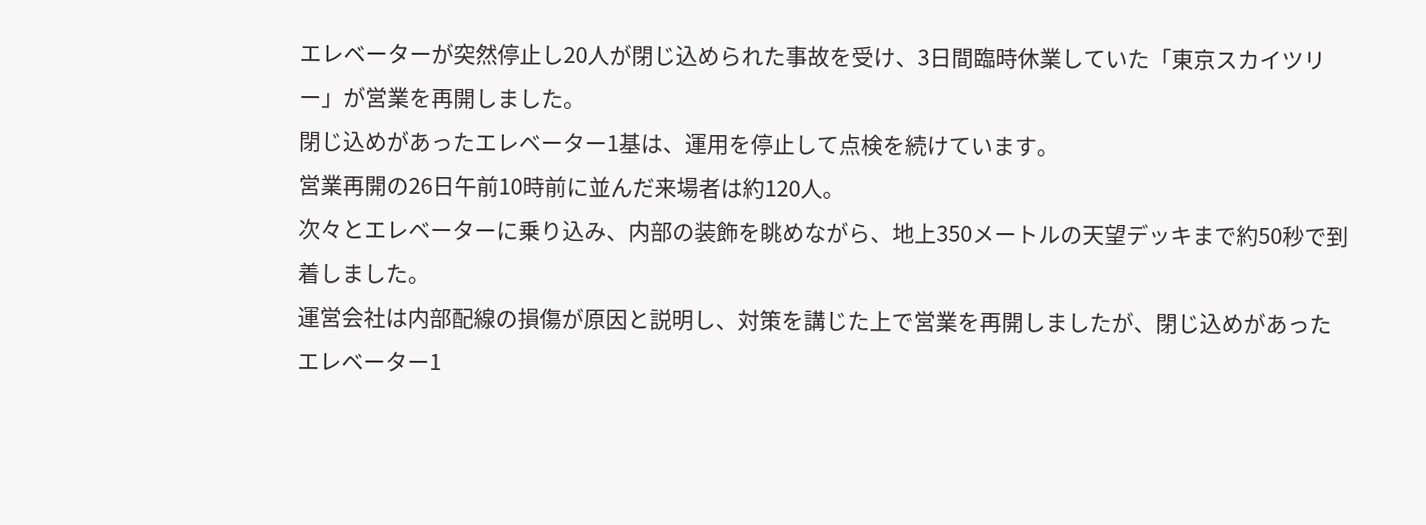エレベーターが突然停止し20人が閉じ込められた事故を受け、3日間臨時休業していた「東京スカイツリー」が営業を再開しました。
閉じ込めがあったエレベーター1基は、運用を停止して点検を続けています。
営業再開の26日午前10時前に並んだ来場者は約120人。
次々とエレベーターに乗り込み、内部の装飾を眺めながら、地上350メートルの天望デッキまで約50秒で到着しました。
運営会社は内部配線の損傷が原因と説明し、対策を講じた上で営業を再開しましたが、閉じ込めがあったエレベーター1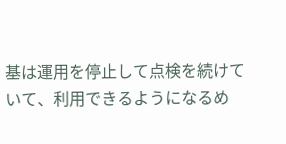基は運用を停止して点検を続けていて、利用できるようになるめ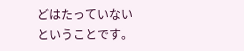どはたっていないということです。